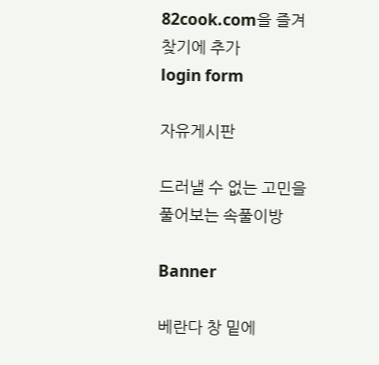82cook.com을 즐겨찾기에 추가
login form

자유게시판

드러낼 수 없는 고민을 풀어보는 속풀이방

Banner

베란다 창 밑에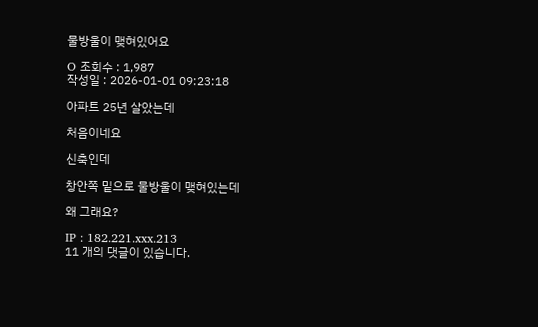물방울이 맺혀있어요

O 조회수 : 1,987
작성일 : 2026-01-01 09:23:18

아파트 25년 살았는데

처음이네요

신축인데

창안쪽 밑으로 물방울이 맺혀있는데

왜 그래요?

IP : 182.221.xxx.213
11 개의 댓글이 있습니다.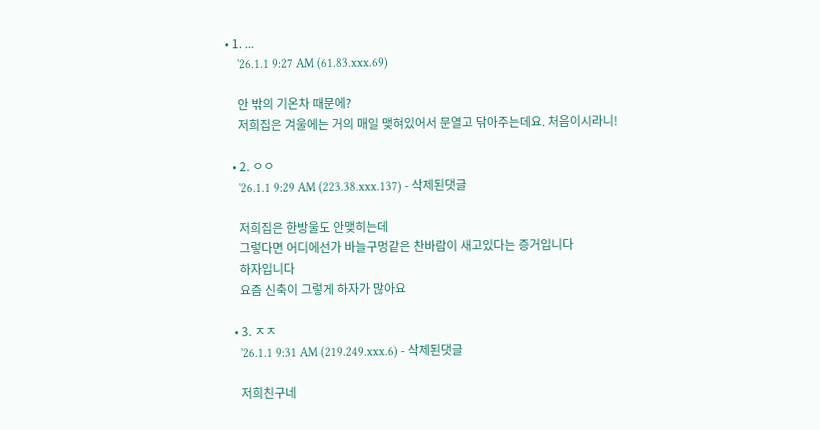• 1. ...
    '26.1.1 9:27 AM (61.83.xxx.69)

    안 밖의 기온차 때문에?
    저희집은 겨울에는 거의 매일 맺혀있어서 문열고 닦아주는데요. 처음이시라니!

  • 2. ㅇㅇ
    '26.1.1 9:29 AM (223.38.xxx.137) - 삭제된댓글

    저희집은 한방울도 안맺히는데
    그렇다면 어디에선가 바늘구멍같은 찬바람이 새고있다는 증거입니다
    하자입니다
    요즘 신축이 그렇게 하자가 많아요

  • 3. ㅈㅈ
    '26.1.1 9:31 AM (219.249.xxx.6) - 삭제된댓글

    저희친구네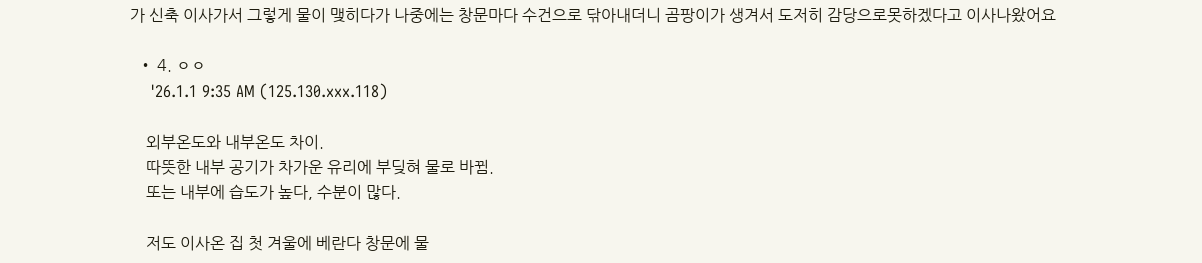가 신축 이사가서 그렇게 물이 맺히다가 나중에는 창문마다 수건으로 닦아내더니 곰팡이가 생겨서 도저히 감당으로못하겠다고 이사나왔어요

  • 4. ㅇㅇ
    '26.1.1 9:35 AM (125.130.xxx.118)

    외부온도와 내부온도 차이.
    따뜻한 내부 공기가 차가운 유리에 부딪혀 물로 바뀜.
    또는 내부에 습도가 높다, 수분이 많다.

    저도 이사온 집 첫 겨울에 베란다 창문에 물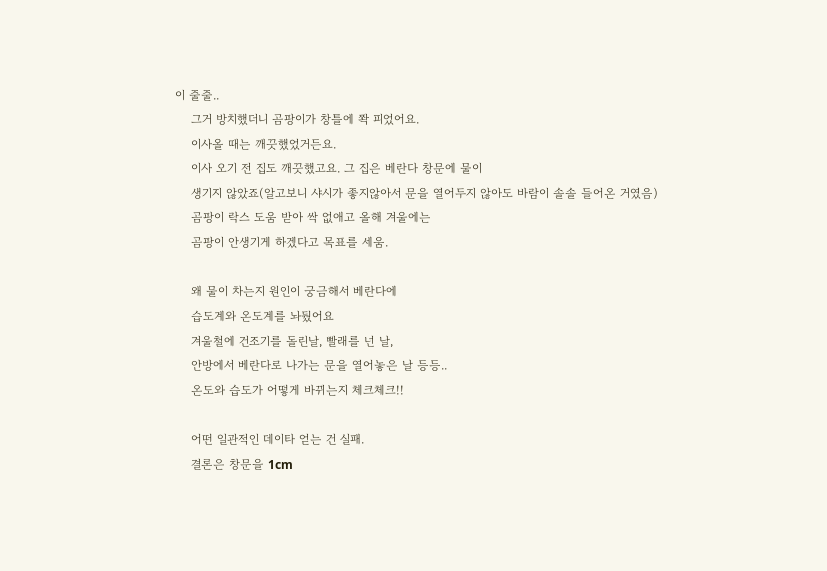이 줄줄..
    그거 방치했더니 곰팡이가 창틀에 쫙 피었어요.
    이사올 때는 깨끗했었거든요.
    이사 오기 전 집도 깨끗했고요. 그 집은 베란다 창문에 물이
    생기지 않았죠(알고보니 샤시가 좋지않아서 문을 열어두지 않아도 바람이 솔솔 들어온 거였음)
    곰팡이 락스 도움 받아 싹 없애고 올해 겨울에는
    곰팡이 안생기게 하겠다고 목표를 세움.

    왜 물이 차는지 원인이 궁금해서 베란다에
    습도계와 온도계를 놔뒀어요
    겨울철에 건조기를 돌린날, 빨래를 넌 날,
    안방에서 베란다로 나가는 문을 열어놓은 날 등등..
    온도와 습도가 어떻게 바뀌는지 체크체크!!

    어떤 일관적인 데이타 얻는 건 실패.
    결론은 창문을 1cm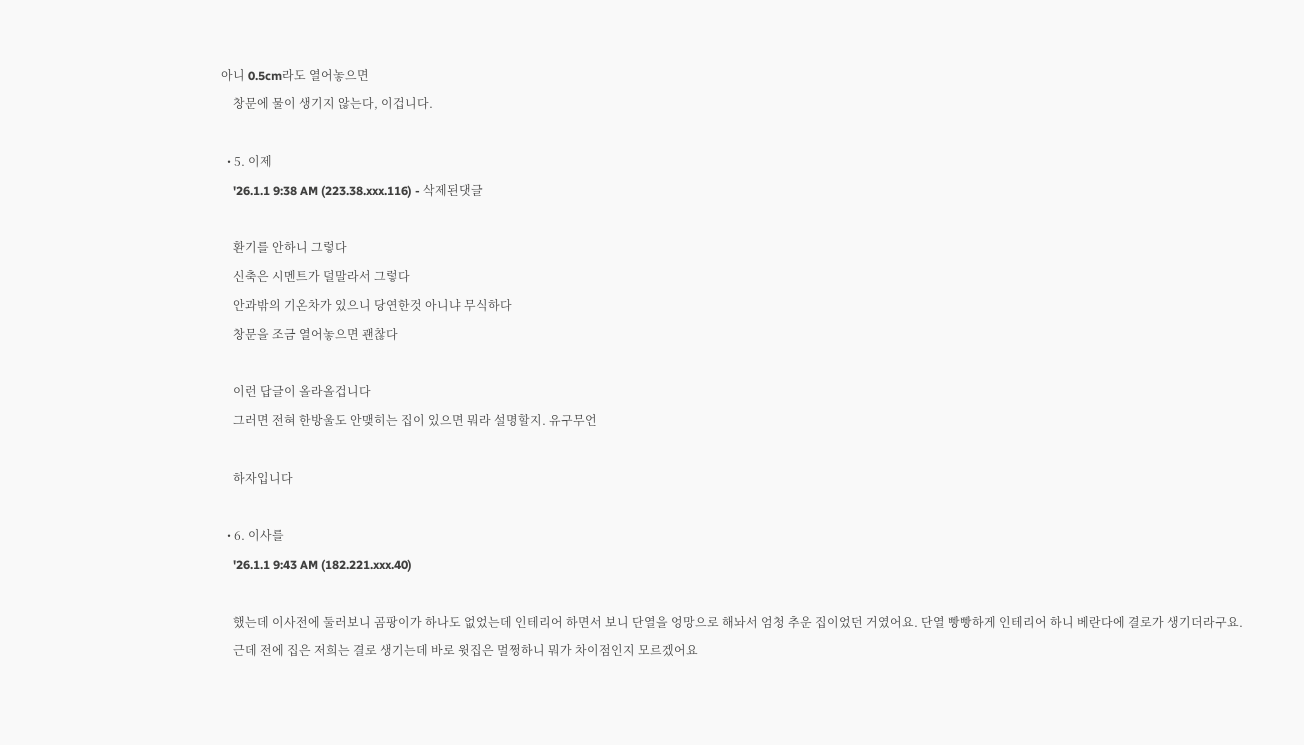아니 0.5cm라도 열어놓으면
    창문에 물이 생기지 않는다, 이겁니다.

  • 5. 이제
    '26.1.1 9:38 AM (223.38.xxx.116) - 삭제된댓글

    환기를 안하니 그렇다
    신축은 시멘트가 덜말라서 그렇다
    안과밖의 기온차가 있으니 당연한것 아니냐 무식하다
    창문을 조금 열어놓으면 괜찮다

    이런 답글이 올라올겁니다
    그러면 전혀 한방울도 안맺히는 집이 있으면 뭐라 설명할지. 유구무언

    하자입니다

  • 6. 이사를
    '26.1.1 9:43 AM (182.221.xxx.40)

    했는데 이사전에 둘러보니 곰팡이가 하나도 없었는데 인테리어 하면서 보니 단열을 엉망으로 해놔서 엄청 추운 집이었던 거였어요. 단열 빵빵하게 인테리어 하니 베란다에 결로가 생기더라구요.
    근데 전에 집은 저희는 결로 생기는데 바로 윗집은 멀쩡하니 뭐가 차이점인지 모르겠어요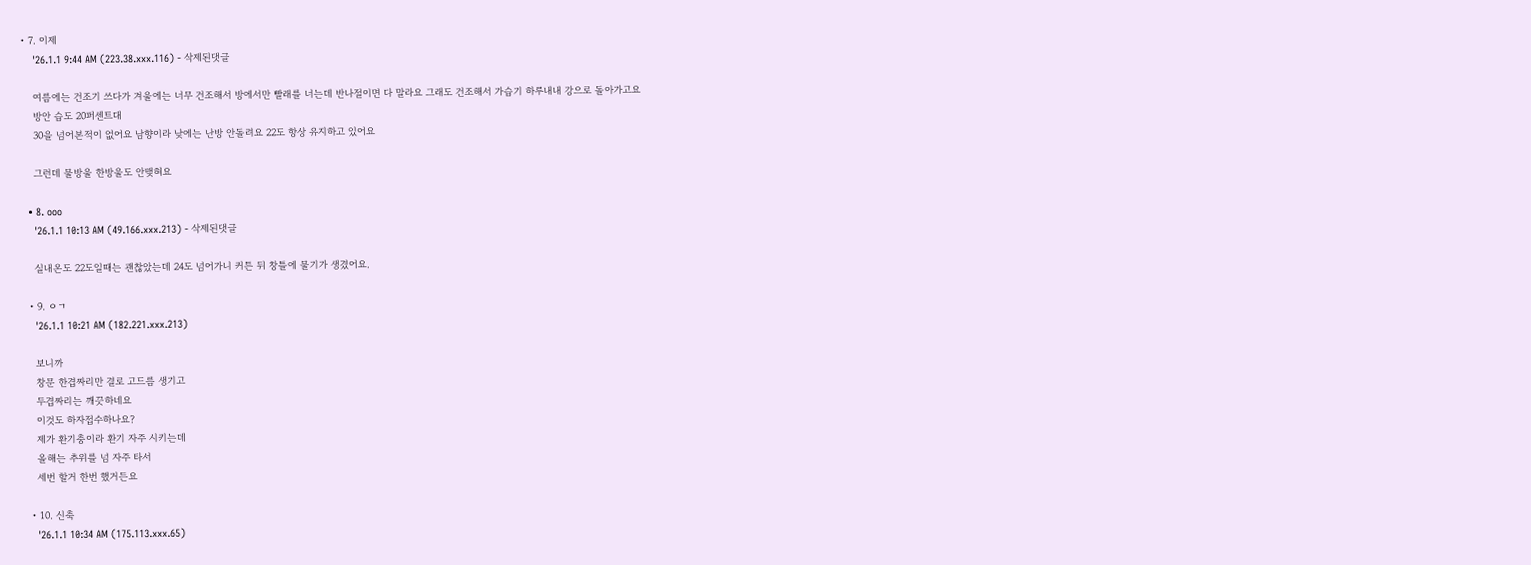• 7. 이제
    '26.1.1 9:44 AM (223.38.xxx.116) - 삭제된댓글

    여름에는 건조기 쓰다가 겨울에는 너무 건조해서 방에서만 빨래를 너는데 반나절이면 다 말라요 그래도 건조해서 가습기 하루내내 강으로 돌아가고요
    방안 습도 20퍼센트대
    30을 넘어본적이 없어요 남향이라 낮에는 난방 안돌려요 22도 항상 유지하고 있어요

    그런데 물방울 한방울도 안맺혀요

  • 8. ooo
    '26.1.1 10:13 AM (49.166.xxx.213) - 삭제된댓글

    실내온도 22도일때는 괜찮았는데 24도 넘어가니 커튼 뒤 창틀에 물기가 생겼어요.

  • 9. ㅇㄱ
    '26.1.1 10:21 AM (182.221.xxx.213)

    보니까
    창문 한겹짜리만 결로 고드름 생기고
    두겹짜리는 깨끗하네요
    이것도 하자접수하나요?
    제가 환기충이라 환기 자주 시키는데
    올해는 추위를 넘 자주 타서
    세번 할거 한번 했거든요

  • 10. 신축
    '26.1.1 10:34 AM (175.113.xxx.65)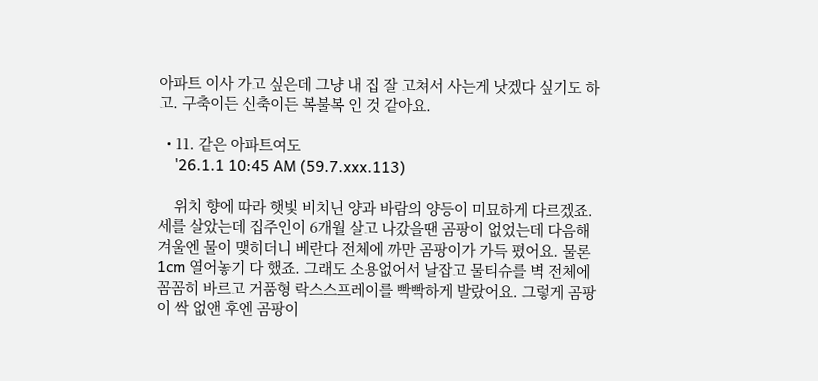아파트 이사 가고 싶은데 그냥 내 집 잘 고쳐서 사는게 낫겠다 싶기도 하고. 구축이든 신축이든 복불복 인 것 같아요.

  • 11. 같은 아파트여도
    '26.1.1 10:45 AM (59.7.xxx.113)

    위치 향에 따라 햇빛 비치닌 양과 바람의 양등이 미묘하게 다르겠죠. 세를 살았는데 집주인이 6개월 살고 나갔을땐 곰팡이 없었는데 다음해 겨울엔 물이 맺히더니 베란다 전체에 까만 곰팡이가 가득 폈어요. 물론 1cm 열어놓기 다 했죠. 그래도 소용없어서 날잡고 물티슈를 벽 전체에 꼼꼼히 바르고 거품형 락스스프레이를 빡빡하게 발랐어요. 그렇게 곰팡이 싹 없앤 후엔 곰팡이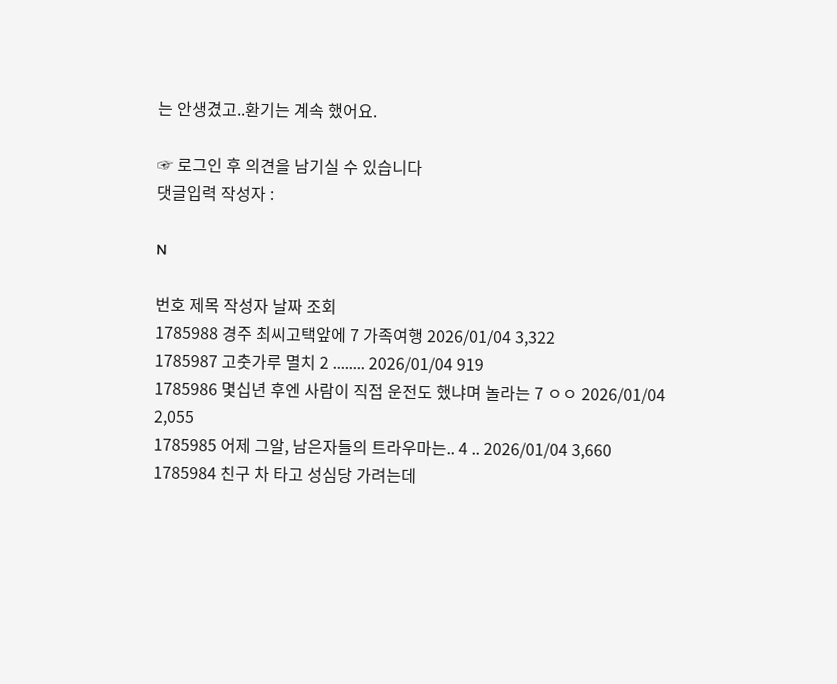는 안생겼고..환기는 계속 했어요.

☞ 로그인 후 의견을 남기실 수 있습니다
댓글입력 작성자 :

N

번호 제목 작성자 날짜 조회
1785988 경주 최씨고택앞에 7 가족여행 2026/01/04 3,322
1785987 고춧가루 멸치 2 ........ 2026/01/04 919
1785986 몇십년 후엔 사람이 직접 운전도 했냐며 놀라는 7 ㅇㅇ 2026/01/04 2,055
1785985 어제 그알, 남은자들의 트라우마는.. 4 .. 2026/01/04 3,660
1785984 친구 차 타고 성심당 가려는데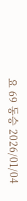요 69 동승 2026/01/04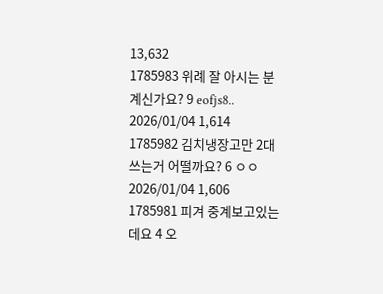13,632
1785983 위례 잘 아시는 분 계신가요? 9 eofjs8.. 2026/01/04 1,614
1785982 김치냉장고만 2대 쓰는거 어떨까요? 6 ㅇㅇ 2026/01/04 1,606
1785981 피겨 중계보고있는데요 4 오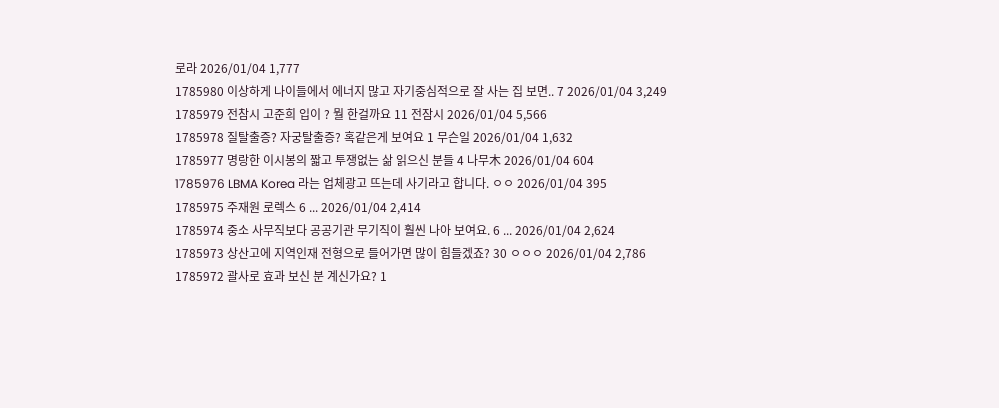로라 2026/01/04 1,777
1785980 이상하게 나이들에서 에너지 많고 자기중심적으로 잘 사는 집 보면.. 7 2026/01/04 3,249
1785979 전참시 고준희 입이 ? 뭘 한걸까요 11 전잠시 2026/01/04 5,566
1785978 질탈출증? 자궁탈출증? 혹같은게 보여요 1 무슨일 2026/01/04 1,632
1785977 명랑한 이시봉의 짧고 투쟁없는 삶 읽으신 분들 4 나무木 2026/01/04 604
1785976 LBMA Korea 라는 업체광고 뜨는데 사기라고 합니다. ㅇㅇ 2026/01/04 395
1785975 주재원 로렉스 6 ... 2026/01/04 2,414
1785974 중소 사무직보다 공공기관 무기직이 훨씬 나아 보여요. 6 ... 2026/01/04 2,624
1785973 상산고에 지역인재 전형으로 들어가면 많이 힘들겠죠? 30 ㅇㅇㅇ 2026/01/04 2,786
1785972 괄사로 효과 보신 분 계신가요? 1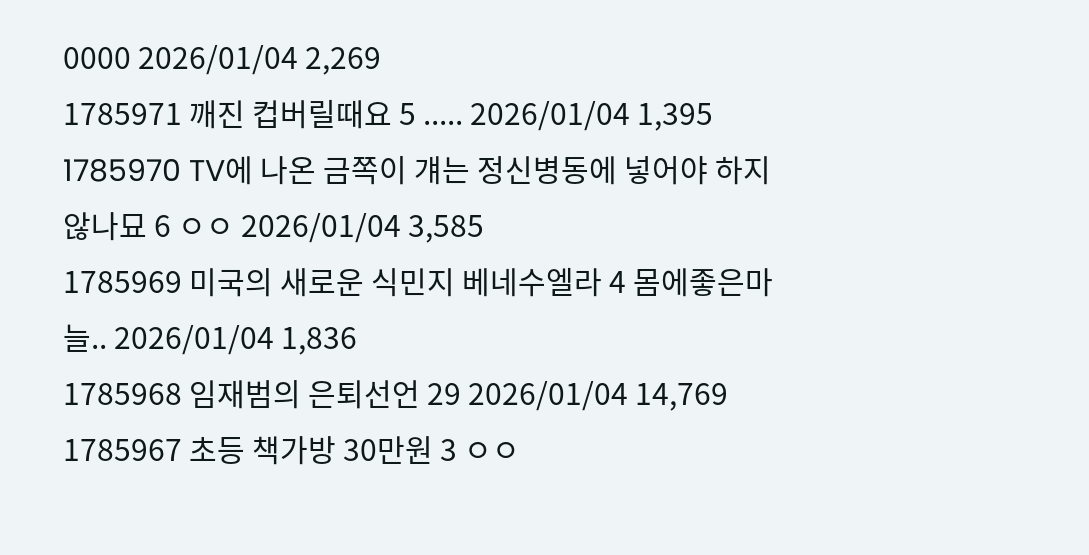0000 2026/01/04 2,269
1785971 깨진 컵버릴때요 5 ..... 2026/01/04 1,395
1785970 TV에 나온 금쪽이 걔는 정신병동에 넣어야 하지 않나묘 6 ㅇㅇ 2026/01/04 3,585
1785969 미국의 새로운 식민지 베네수엘라 4 몸에좋은마늘.. 2026/01/04 1,836
1785968 임재범의 은퇴선언 29 2026/01/04 14,769
1785967 초등 책가방 30만원 3 ㅇㅇ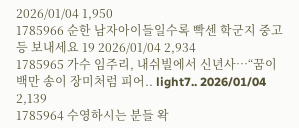2026/01/04 1,950
1785966 순한 남자아이들일수록 빡센 학군지 중고등 보내세요 19 2026/01/04 2,934
1785965 가수 임주리, 내쉬빌에서 신년사…“꿈이 백만 송이 장미처럼 피어.. light7.. 2026/01/04 2,139
1785964 수영하시는 분들 왁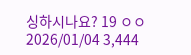싱하시나요? 19 ㅇㅇ 2026/01/04 3,444